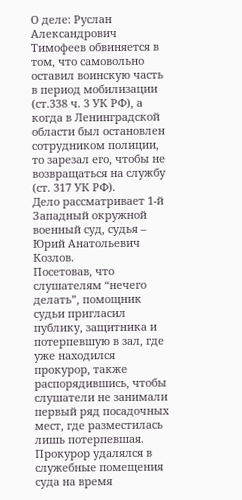О деле: Руслан Александрович Тимофеев обвиняется в том, что самовольно оставил воинскую часть в период мобилизации (ст.338 ч. 3 УК РФ), а когда в Ленинградской области был остановлен сотрудником полиции, то зарезал его, чтобы не возвращаться на службу (ст. 317 УК РФ).
Дело рассматривает 1-й Западный окружной военный суд, судья – Юрий Анатольевич Козлов.
Посетовав, что слушателям “нечего делать”, помощник судьи пригласил публику, защитника и потерпевшую в зал, где уже находился прокурор, также распорядившись, чтобы слушатели не занимали первый ряд посадочных мест, где разместилась лишь потерпевшая. Прокурор удалялся в служебные помещения суда на время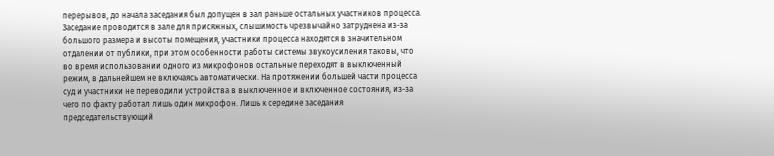перерывов, до начала заседания был допущен в зал раньше остальных участников процесса.
Заседание проводится в зале для присяжных, слышимость чрезвычайно затруднена из-за большого размера и высоты помещения, участники процесса находятся в значительном отдалении от публики, при этом особенности работы системы звукоусиления таковы, что во время использовании одного из микрофонов остальные переходят в выключенный режим, в дальнейшем не включаясь автоматически. На протяжении большей части процесса суд и участники не переводили устройства в выключенное и включенное состояния, из-за чего по факту работал лишь один микрофон. Лишь к середине заседания председательствующий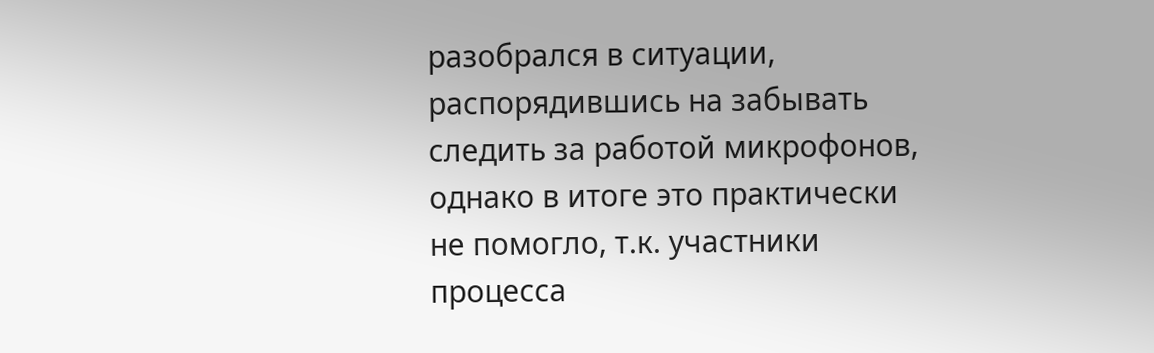разобрался в ситуации, распорядившись на забывать следить за работой микрофонов, однако в итоге это практически не помогло, т.к. участники процесса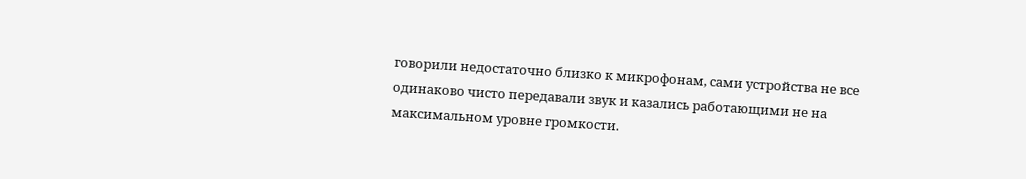говорили недостаточно близко к микрофонам, сами устройства не все одинаково чисто передавали звук и казались работающими не на максимальном уровне громкости.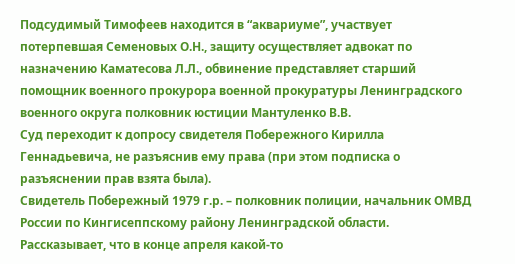Подсудимый Тимофеев находится в “аквариуме”, участвует потерпевшая Семеновых О.Н., защиту осуществляет адвокат по назначению Каматесова Л.Л., обвинение представляет старший помощник военного прокурора военной прокуратуры Ленинградского военного округа полковник юстиции Мантуленко В.В.
Суд переходит к допросу свидетеля Побережного Кирилла Геннадьевича, не разъяснив ему права (при этом подписка о разъяснении прав взята была).
Свидетель Побережный 1979 г.р. – полковник полиции, начальник ОМВД России по Кингисеппскому району Ленинградской области.
Рассказывает, что в конце апреля какой-то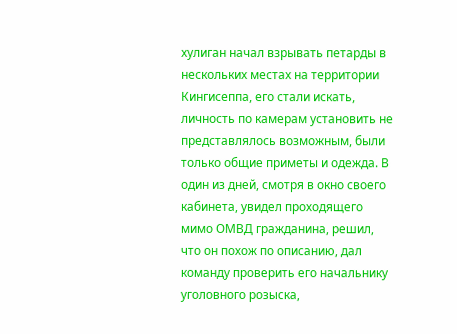хулиган начал взрывать петарды в нескольких местах на территории Кингисеппа, его стали искать, личность по камерам установить не представлялось возможным, были только общие приметы и одежда. В один из дней, смотря в окно своего кабинета, увидел проходящего мимо ОМВД гражданина, решил, что он похож по описанию, дал команду проверить его начальнику уголовного розыска,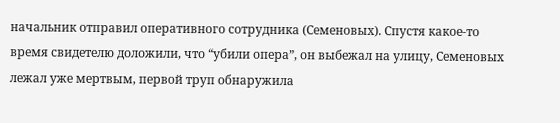начальник отправил оперативного сотрудника (Семеновых). Спустя какое-то время свидетелю доложили, что “убили опера”, он выбежал на улицу, Семеновых лежал уже мертвым, первой труп обнаружила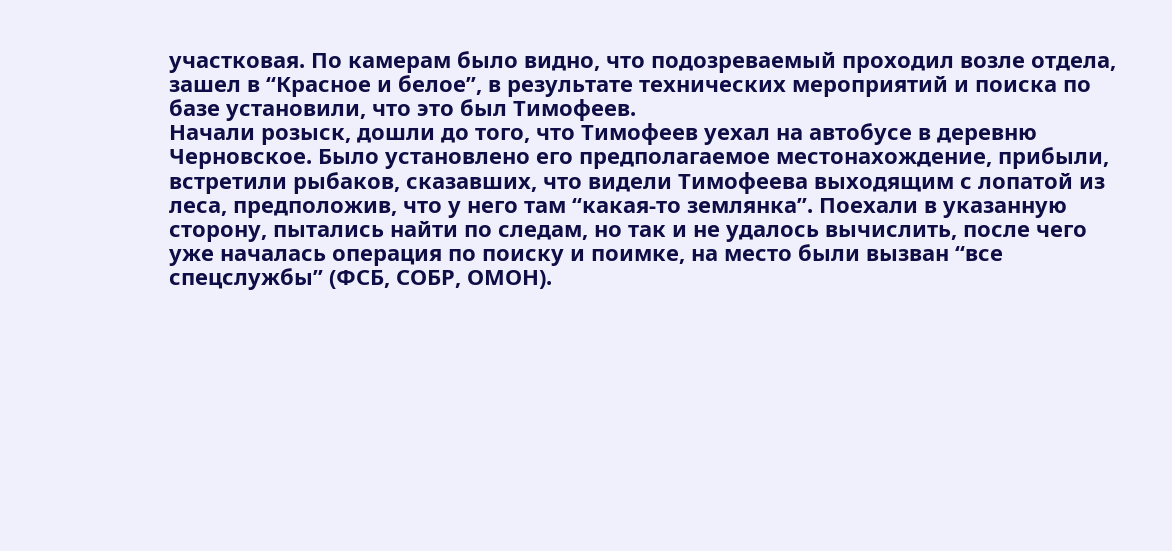участковая. По камерам было видно, что подозреваемый проходил возле отдела, зашел в “Красное и белое”, в результате технических мероприятий и поиска по базе установили, что это был Тимофеев.
Начали розыск, дошли до того, что Тимофеев уехал на автобусе в деревню Черновское. Было установлено его предполагаемое местонахождение, прибыли, встретили рыбаков, сказавших, что видели Тимофеева выходящим с лопатой из леса, предположив, что у него там “какая-то землянка”. Поехали в указанную сторону, пытались найти по следам, но так и не удалось вычислить, после чего уже началась операция по поиску и поимке, на место были вызван “все спецслужбы” (ФСБ, СОБР, ОМОН).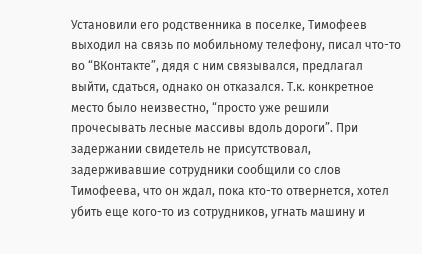Установили его родственника в поселке, Тимофеев выходил на связь по мобильному телефону, писал что-то во “ВКонтакте”, дядя с ним связывался, предлагал выйти, сдаться, однако он отказался. Т.к. конкретное место было неизвестно, “просто уже решили прочесывать лесные массивы вдоль дороги”. При задержании свидетель не присутствовал, задерживавшие сотрудники сообщили со слов Тимофеева, что он ждал, пока кто-то отвернется, хотел убить еще кого-то из сотрудников, угнать машину и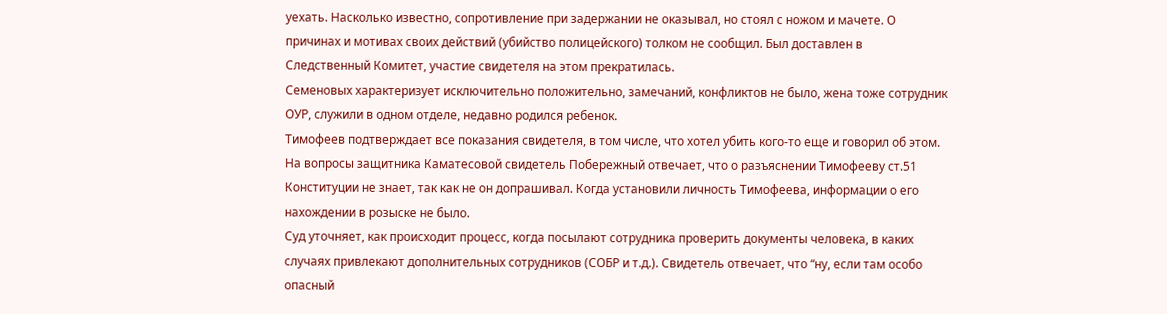уехать. Насколько известно, сопротивление при задержании не оказывал, но стоял с ножом и мачете. О причинах и мотивах своих действий (убийство полицейского) толком не сообщил. Был доставлен в Следственный Комитет, участие свидетеля на этом прекратилась.
Семеновых характеризует исключительно положительно, замечаний, конфликтов не было, жена тоже сотрудник ОУР, служили в одном отделе, недавно родился ребенок.
Тимофеев подтверждает все показания свидетеля, в том числе, что хотел убить кого-то еще и говорил об этом.
На вопросы защитника Каматесовой свидетель Побережный отвечает, что о разъяснении Тимофееву ст.51 Конституции не знает, так как не он допрашивал. Когда установили личность Тимофеева, информации о его нахождении в розыске не было.
Суд уточняет, как происходит процесс, когда посылают сотрудника проверить документы человека, в каких случаях привлекают дополнительных сотрудников (СОБР и т.д.). Свидетель отвечает, что “ну, если там особо опасный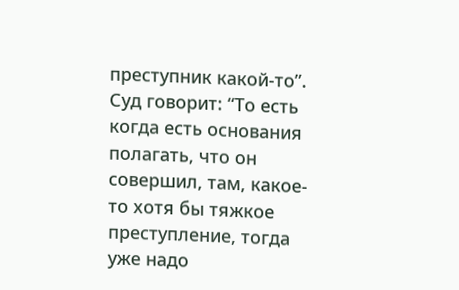преступник какой-то”. Суд говорит: “То есть когда есть основания полагать, что он совершил, там, какое-то хотя бы тяжкое преступление, тогда уже надо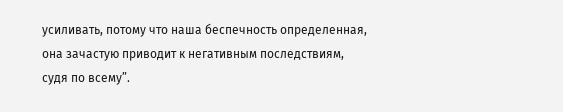усиливать, потому что наша беспечность определенная, она зачастую приводит к негативным последствиям, судя по всему”.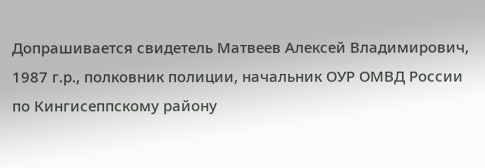Допрашивается свидетель Матвеев Алексей Владимирович, 1987 г.р., полковник полиции, начальник ОУР ОМВД России по Кингисеппскому району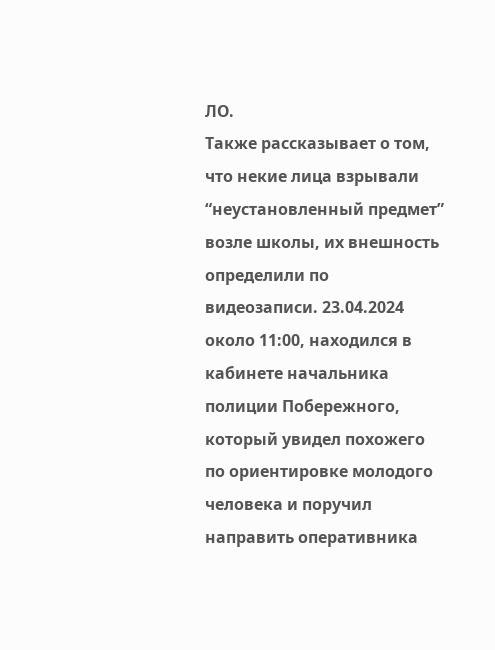ЛО.
Также рассказывает о том, что некие лица взрывали “неустановленный предмет” возле школы, их внешность определили по видеозаписи. 23.04.2024 около 11:00, находился в кабинете начальника полиции Побережного, который увидел похожего по ориентировке молодого человека и поручил направить оперативника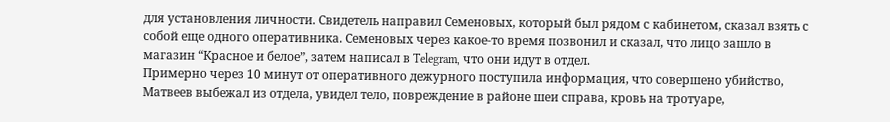для установления личности. Свидетель направил Семеновых, который был рядом с кабинетом, сказал взять с собой еще одного оперативника. Семеновых через какое-то время позвонил и сказал, что лицо зашло в магазин “Красное и белое”, затем написал в Telegram, что они идут в отдел.
Примерно через 10 минут от оперативного дежурного поступила информация, что совершено убийство, Матвеев выбежал из отдела, увидел тело, повреждение в районе шеи справа, кровь на тротуаре,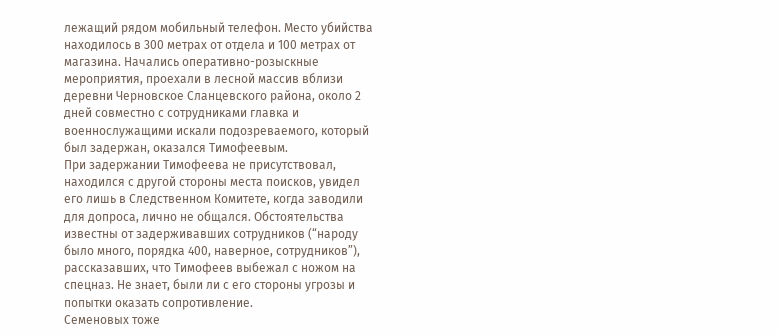лежащий рядом мобильный телефон. Место убийства находилось в 300 метрах от отдела и 100 метрах от магазина. Начались оперативно-розыскные мероприятия, проехали в лесной массив вблизи деревни Черновское Сланцевского района, около 2 дней совместно с сотрудниками главка и военнослужащими искали подозреваемого, который был задержан, оказался Тимофеевым.
При задержании Тимофеева не присутствовал, находился с другой стороны места поисков, увидел его лишь в Следственном Комитете, когда заводили для допроса, лично не общался. Обстоятельства известны от задерживавших сотрудников (“народу было много, порядка 400, наверное, сотрудников”), рассказавших, что Тимофеев выбежал с ножом на спецназ. Не знает, были ли с его стороны угрозы и попытки оказать сопротивление.
Семеновых тоже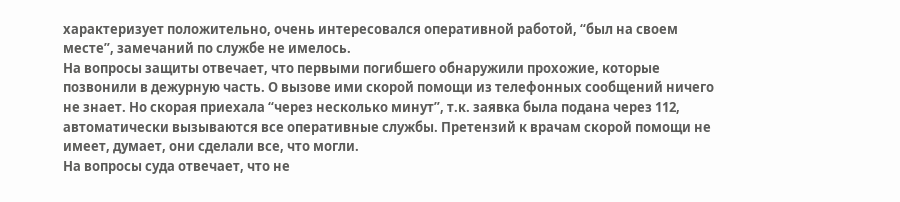характеризует положительно, очень интересовался оперативной работой, “был на своем месте”, замечаний по службе не имелось.
На вопросы защиты отвечает, что первыми погибшего обнаружили прохожие, которые позвонили в дежурную часть. О вызове ими скорой помощи из телефонных сообщений ничего не знает. Но скорая приехала “через несколько минут”, т.к. заявка была подана через 112, автоматически вызываются все оперативные службы. Претензий к врачам скорой помощи не имеет, думает, они сделали все, что могли.
На вопросы суда отвечает, что не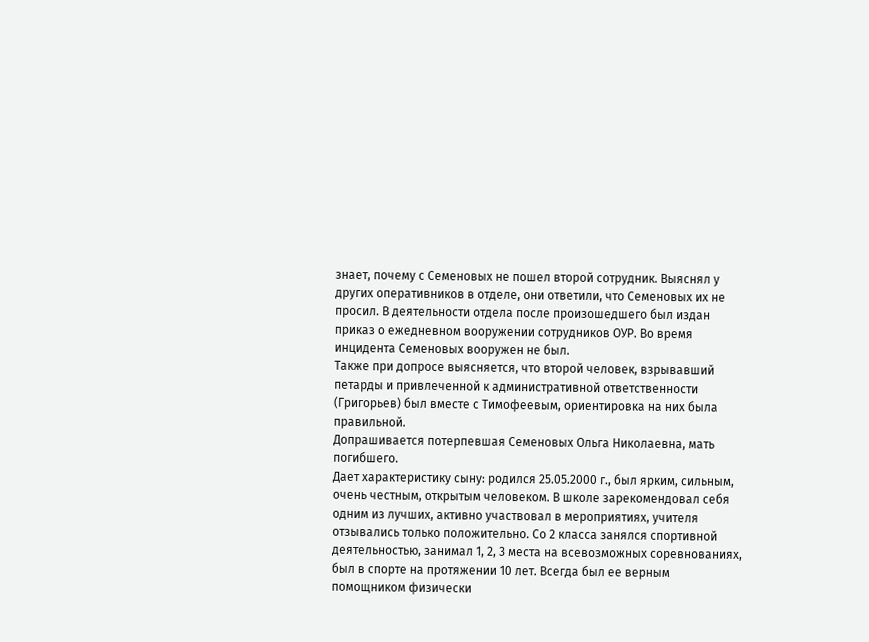знает, почему с Семеновых не пошел второй сотрудник. Выяснял у других оперативников в отделе, они ответили, что Семеновых их не просил. В деятельности отдела после произошедшего был издан приказ о ежедневном вооружении сотрудников ОУР. Во время инцидента Семеновых вооружен не был.
Также при допросе выясняется, что второй человек, взрывавший петарды и привлеченной к административной ответственности (Григорьев) был вместе с Тимофеевым, ориентировка на них была правильной.
Допрашивается потерпевшая Семеновых Ольга Николаевна, мать погибшего.
Дает характеристику сыну: родился 25.05.2000 г., был ярким, сильным, очень честным, открытым человеком. В школе зарекомендовал себя одним из лучших, активно участвовал в мероприятиях, учителя отзывались только положительно. Со 2 класса занялся спортивной деятельностью, занимал 1, 2, 3 места на всевозможных соревнованиях, был в спорте на протяжении 10 лет. Всегда был ее верным помощником физически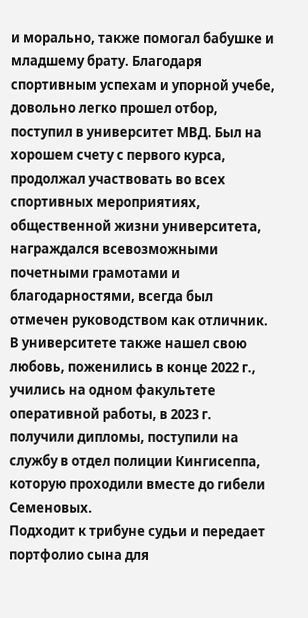и морально, также помогал бабушке и младшему брату. Благодаря спортивным успехам и упорной учебе, довольно легко прошел отбор, поступил в университет МВД. Был на хорошем счету с первого курса, продолжал участвовать во всех спортивных мероприятиях, общественной жизни университета, награждался всевозможными почетными грамотами и благодарностями, всегда был отмечен руководством как отличник. В университете также нашел свою любовь, поженились в конце 2022 г., учились на одном факультете оперативной работы, в 2023 г. получили дипломы, поступили на службу в отдел полиции Кингисеппа, которую проходили вместе до гибели Семеновых.
Подходит к трибуне судьи и передает портфолио сына для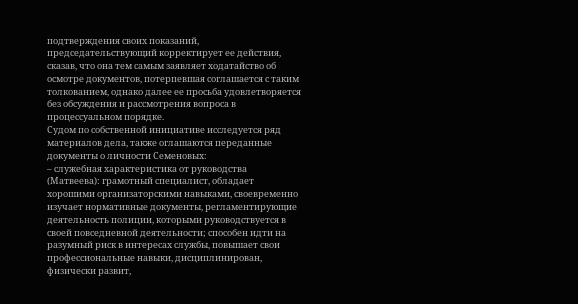подтверждения своих показаний, председательствующий корректирует ее действия, сказав, что она тем самым заявляет ходатайство об осмотре документов, потерпевшая соглашается с таким толкованием, однако далее ее просьба удовлетворяется без обсуждения и рассмотрения вопроса в процессуальном порядке.
Судом по собственной инициативе исследуется ряд материалов дела, также оглашаются переданные документы о личности Семеновых:
– служебная характеристика от руководства (Матвеева): грамотный специалист, обладает хорошими организаторскими навыками, своевременно изучает нормативные документы, регламентирующие деятельность полиции, которыми руководствуется в своей повседневной деятельности; способен идти на разумный риск в интересах службы, повышает свои профессиональные навыки, дисциплинирован, физически развит,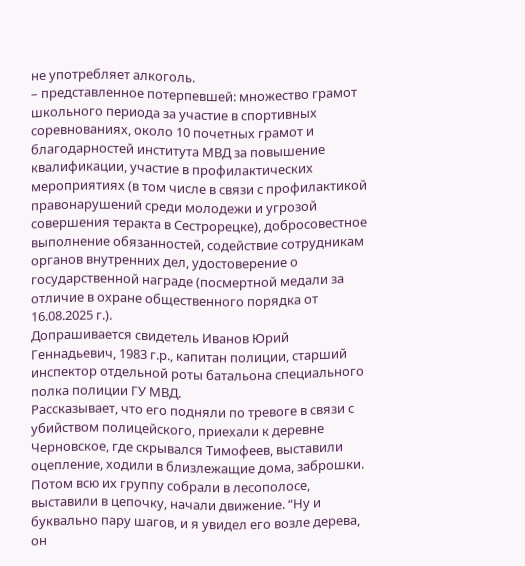не употребляет алкоголь.
– представленное потерпевшей: множество грамот школьного периода за участие в спортивных соревнованиях, около 10 почетных грамот и благодарностей института МВД за повышение квалификации, участие в профилактических мероприятиях (в том числе в связи с профилактикой правонарушений среди молодежи и угрозой совершения теракта в Сестрорецке), добросовестное выполнение обязанностей, содействие сотрудникам органов внутренних дел, удостоверение о государственной награде (посмертной медали за отличие в охране общественного порядка от 16.08.2025 г.).
Допрашивается свидетель Иванов Юрий Геннадьевич, 1983 г.р., капитан полиции, старший инспектор отдельной роты батальона специального полка полиции ГУ МВД.
Рассказывает, что его подняли по тревоге в связи с убийством полицейского, приехали к деревне Черновское, где скрывался Тимофеев, выставили оцепление, ходили в близлежащие дома, заброшки. Потом всю их группу собрали в лесополосе, выставили в цепочку, начали движение. “Ну и буквально пару шагов, и я увидел его возле дерева, он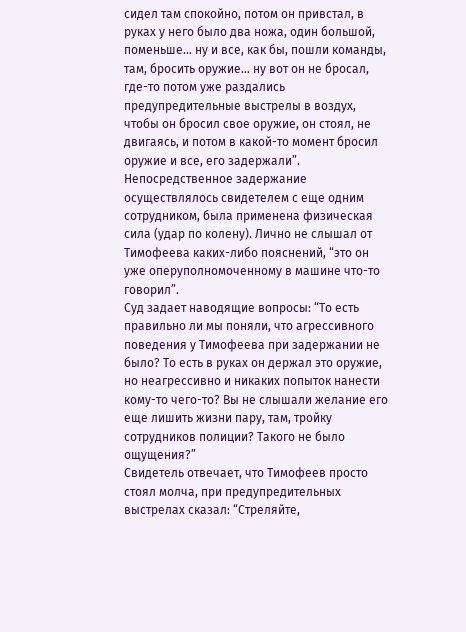сидел там спокойно, потом он привстал, в руках у него было два ножа, один большой, поменьше… ну и все, как бы, пошли команды, там, бросить оружие… ну вот он не бросал, где-то потом уже раздались предупредительные выстрелы в воздух, чтобы он бросил свое оружие, он стоял, не двигаясь, и потом в какой-то момент бросил оружие и все, его задержали”. Непосредственное задержание осуществлялось свидетелем с еще одним сотрудником, была применена физическая сила (удар по колену). Лично не слышал от Тимофеева каких-либо пояснений, “это он уже оперуполномоченному в машине что-то говорил”.
Суд задает наводящие вопросы: “То есть правильно ли мы поняли, что агрессивного поведения у Тимофеева при задержании не было? То есть в руках он держал это оружие, но неагрессивно и никаких попыток нанести кому-то чего-то? Вы не слышали желание его еще лишить жизни пару, там, тройку сотрудников полиции? Такого не было ощущения?”
Свидетель отвечает, что Тимофеев просто стоял молча, при предупредительных выстрелах сказал: “Стреляйте,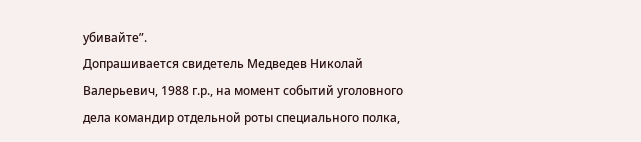убивайте”.
Допрашивается свидетель Медведев Николай Валерьевич, 1988 г.р., на момент событий уголовного дела командир отдельной роты специального полка,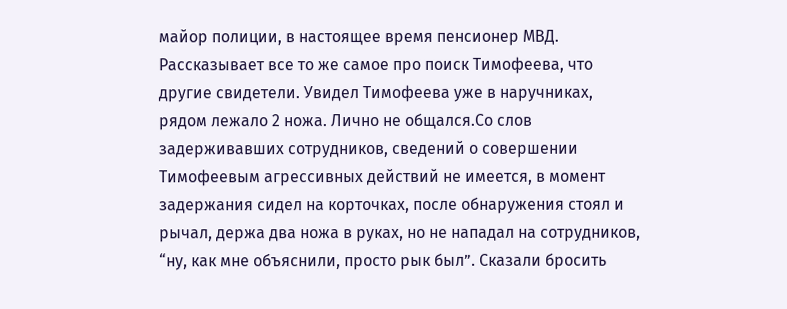майор полиции, в настоящее время пенсионер МВД.
Рассказывает все то же самое про поиск Тимофеева, что другие свидетели. Увидел Тимофеева уже в наручниках, рядом лежало 2 ножа. Лично не общался.Со слов задерживавших сотрудников, сведений о совершении Тимофеевым агрессивных действий не имеется, в момент задержания сидел на корточках, после обнаружения стоял и рычал, держа два ножа в руках, но не нападал на сотрудников, “ну, как мне объяснили, просто рык был”. Сказали бросить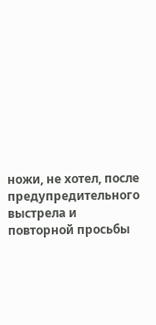ножи, не хотел, после предупредительного выстрела и повторной просьбы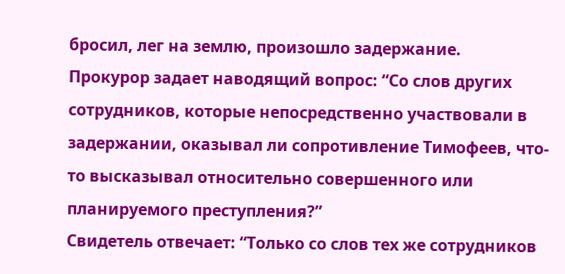бросил, лег на землю, произошло задержание.
Прокурор задает наводящий вопрос: “Со слов других сотрудников, которые непосредственно участвовали в задержании, оказывал ли сопротивление Тимофеев, что-то высказывал относительно совершенного или планируемого преступления?”
Свидетель отвечает: “Только со слов тех же сотрудников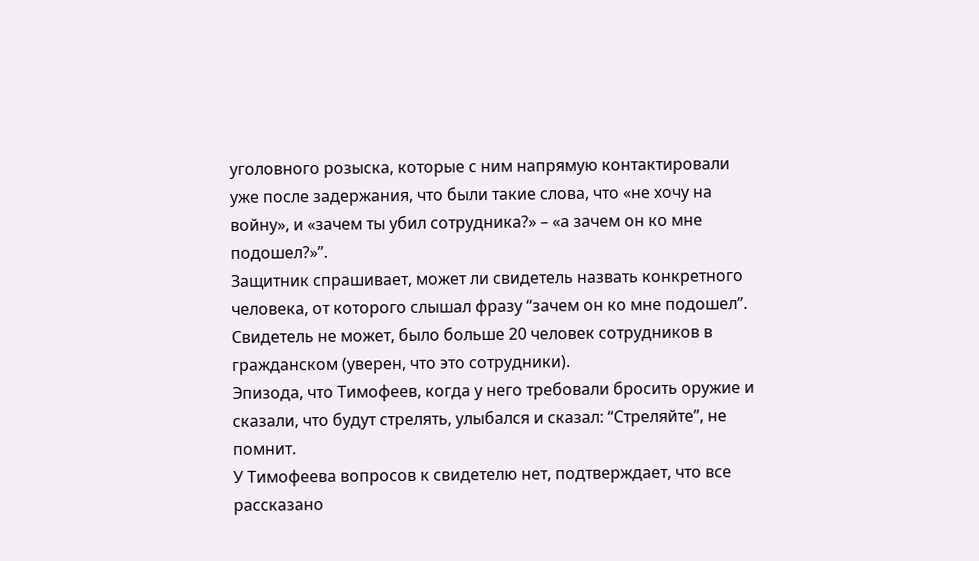уголовного розыска, которые с ним напрямую контактировали уже после задержания, что были такие слова, что «не хочу на войну», и «зачем ты убил сотрудника?» – «а зачем он ко мне подошел?»”.
Защитник спрашивает, может ли свидетель назвать конкретного человека, от которого слышал фразу “зачем он ко мне подошел”. Свидетель не может, было больше 20 человек сотрудников в гражданском (уверен, что это сотрудники).
Эпизода, что Тимофеев, когда у него требовали бросить оружие и сказали, что будут стрелять, улыбался и сказал: “Стреляйте”, не помнит.
У Тимофеева вопросов к свидетелю нет, подтверждает, что все рассказано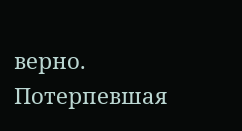верно.
Потерпевшая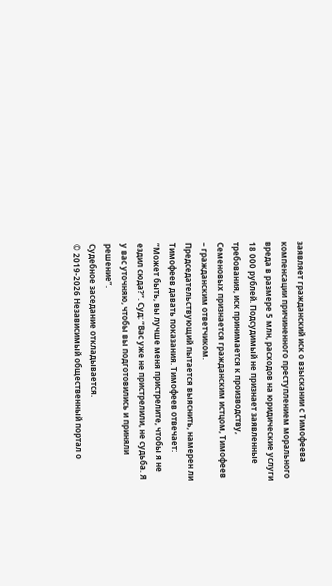заявляет гражданский иск о взыскании с Тимофеева компенсации причиненного преступлением морального вреда в размере 5 млн, расходов на юридические услуги 18 000 рублей. Подсудимый не признает заявленные требования, иск принимается к производству, Семеновых признается гражданским истцом, Тимофеев – гражданским ответчиком.
Председательствующий пытается выяснить, намерен ли Тимофеев давать показания. Тимофеев отвечает: “Может быть, вы лучше меня пристрелите, чтобы я не ездил сюда?”. Суд: “Вас уже не пристрелили, не судьба. Я у вас уточняю, чтобы вы подготовились и приняли решение”.
Судебное заседание откладывается.
© 2019-2026 Независимый общественный портал о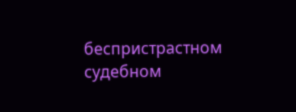беспристрастном судебном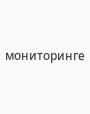мониторинге